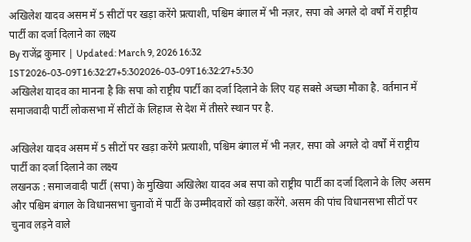अखिलेश यादव असम में 5 सीटों पर खड़ा करेंगे प्रत्याशी, पश्चिम बंगाल में भी नज़र, सपा को अगले दो वर्षों में राष्ट्रीय पार्टी का दर्जा दिलाने का लक्ष्य
By राजेंद्र कुमार | Updated: March 9, 2026 16:32 IST2026-03-09T16:32:27+5:302026-03-09T16:32:27+5:30
अखिलेश यादव का मानना है कि सपा को राष्ट्रीय पार्टी का दर्जा दिलाने के लिए यह सबसे अच्छा मौका है. वर्तमान में समाजवादी पार्टी लोकसभा में सीटों के लिहाज से देश में तीसरे स्थान पर है.

अखिलेश यादव असम में 5 सीटों पर खड़ा करेंगे प्रत्याशी, पश्चिम बंगाल में भी नज़र, सपा को अगले दो वर्षों में राष्ट्रीय पार्टी का दर्जा दिलाने का लक्ष्य
लखनऊ : समाजवादी पार्टी (सपा) के मुखिया अखिलेश यादव अब सपा को राष्ट्रीय पार्टी का दर्जा दिलाने के लिए असम और पश्चिम बंगाल के विधानसभा चुनावों में पार्टी के उम्मीदवारों को खड़ा करेंगे. असम की पांच विधानसभा सीटों पर चुनाव लड़ने वाले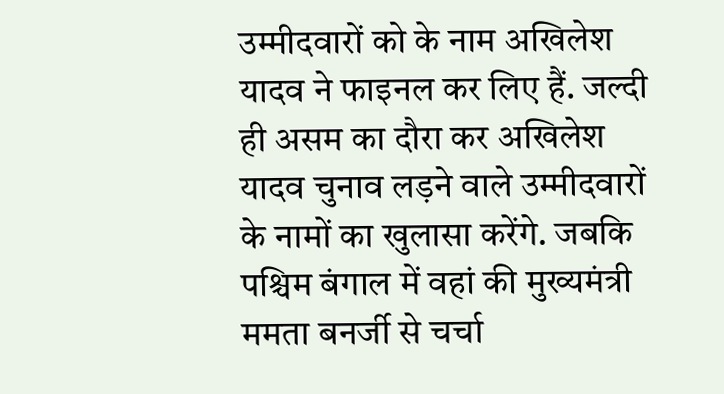उम्मीदवारों को के नाम अखिलेश यादव ने फाइनल कर लिए हैं. जल्दी ही असम का दौरा कर अखिलेश यादव चुनाव लड़ने वाले उम्मीदवारों के नामों का खुलासा करेंगे. जबकि पश्चिम बंगाल में वहां की मुख्यमंत्री ममता बनर्जी से चर्चा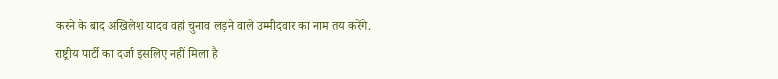करने के बाद अखिलेश यादव वहां चुनाव लड़ने वाले उम्मीदवार का नाम तय करेंगे.
राष्ट्रीय पार्टी का दर्जा इसलिए नहीं मिला है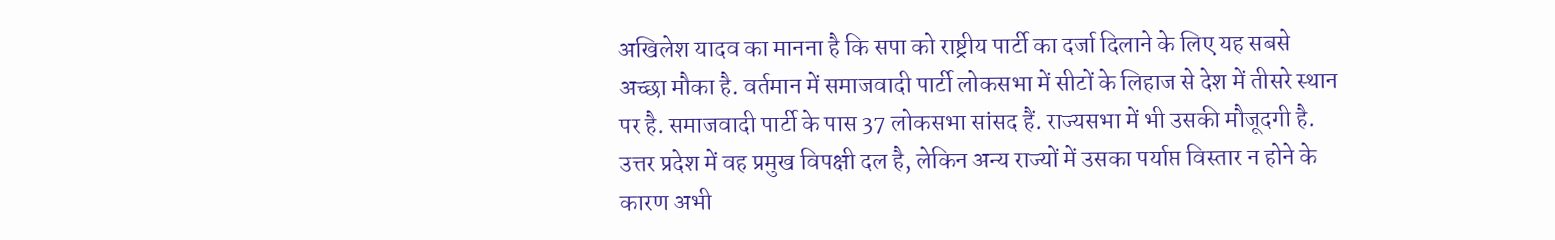अखिलेश यादव का मानना है कि सपा को राष्ट्रीय पार्टी का दर्जा दिलाने के लिए यह सबसे अच्छा मौका है. वर्तमान में समाजवादी पार्टी लोकसभा में सीटों के लिहाज से देश में तीसरे स्थान पर है. समाजवादी पार्टी के पास 37 लोकसभा सांसद हैं. राज्यसभा में भी उसकी मौजूदगी है. उत्तर प्रदेश में वह प्रमुख विपक्षी दल है, लेकिन अन्य राज्यों में उसका पर्याप्त विस्तार न होने के कारण अभी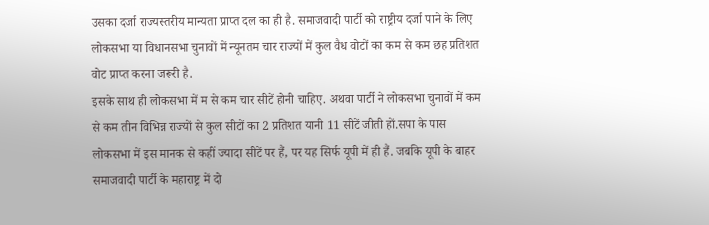उसका दर्जा राज्यस्तरीय मान्यता प्राप्त दल का ही है. समाजवादी पार्टी को राष्ट्रीय दर्जा पाने के लिए लोकसभा या विधानसभा चुनावों में न्यूनतम चार राज्यों में कुल वैध वोटों का कम से कम छह प्रतिशत वोट प्राप्त करना जरूरी है.
इसके साथ ही लोकसभा में म से कम चार सीटें होनी चाहिए. अथवा पार्टी ने लोकसभा चुनावों में कम से कम तीन विभिन्न राज्यों से कुल सीटों का 2 प्रतिशत यानी 11 सीटें जीती हों.सपा के पास लोकसभा में इस मानक से कहीं ज्यादा सीटें पर हैं, पर यह सिर्फ यूपी में ही हैं. जबकि यूपी के बाहर समाजवादी पार्टी के महाराष्ट्र में दो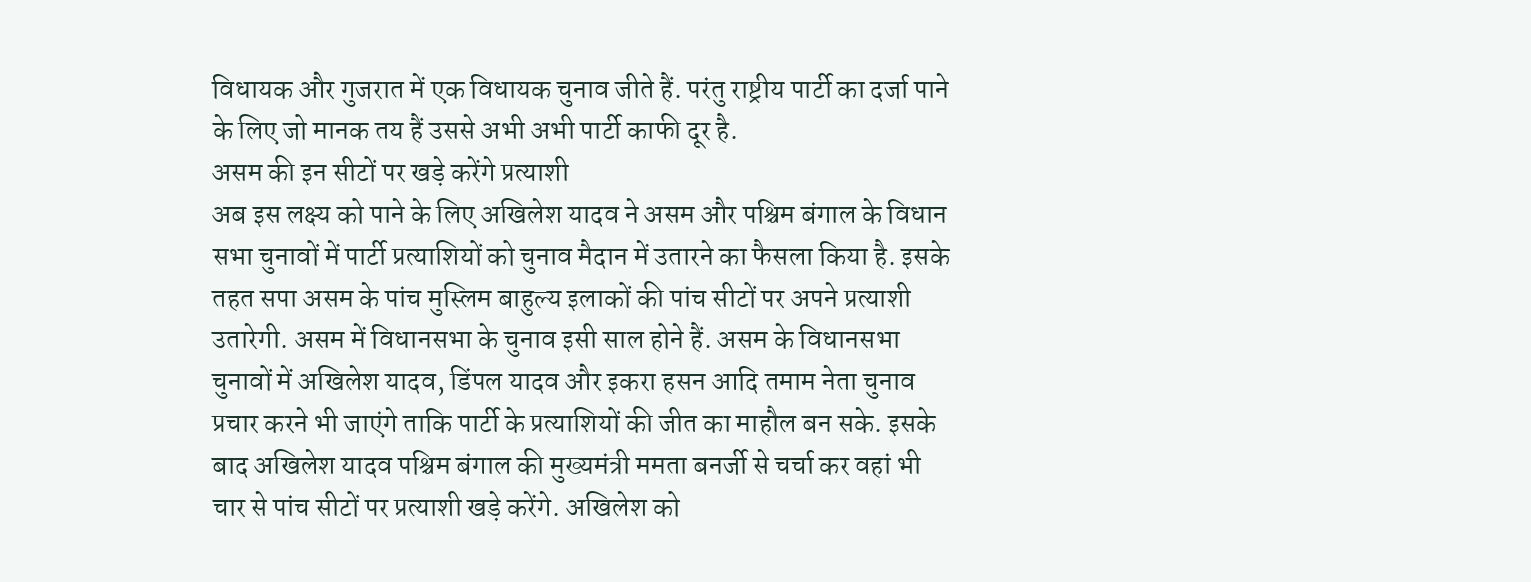विधायक और गुजरात में एक विधायक चुनाव जीते हैं. परंतु राष्ट्रीय पार्टी का दर्जा पाने के लिए जो मानक तय हैं उससे अभी अभी पार्टी काफी दूर है.
असम की इन सीटों पर खड़े करेंगे प्रत्याशी
अब इस लक्ष्य को पाने के लिए अखिलेश यादव ने असम और पश्चिम बंगाल के विधान सभा चुनावों में पार्टी प्रत्याशियों को चुनाव मैदान में उतारने का फैसला किया है. इसके तहत सपा असम के पांच मुस्लिम बाहुल्य इलाकों की पांच सीटों पर अपने प्रत्याशी उतारेगी. असम में विधानसभा के चुनाव इसी साल होने हैं. असम के विधानसभा चुनावों में अखिलेश यादव, डिंपल यादव और इकरा हसन आदि तमाम नेता चुनाव प्रचार करने भी जाएंगे ताकि पार्टी के प्रत्याशियों की जीत का माहौल बन सके. इसके बाद अखिलेश यादव पश्चिम बंगाल की मुख्यमंत्री ममता बनर्जी से चर्चा कर वहां भी चार से पांच सीटों पर प्रत्याशी खड़े करेंगे. अखिलेश को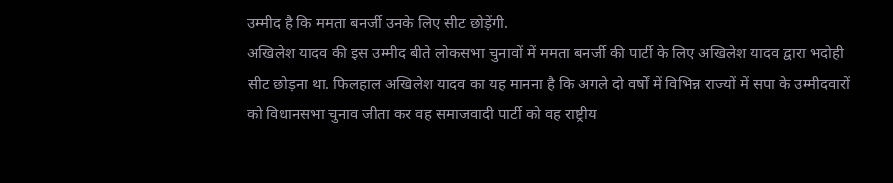उम्मीद है कि ममता बनर्जी उनके लिए सीट छोड़ेंगी.
अखिलेश यादव की इस उम्मीद बीते लोकसभा चुनावों में ममता बनर्जी की पार्टी के लिए अखिलेश यादव द्वारा भदोही सीट छोड़ना था. फिलहाल अखिलेश यादव का यह मानना है कि अगले दो वर्षों में विभिन्न राज्यों में सपा के उम्मीदवारों को विधानसभा चुनाव जीता कर वह समाजवादी पार्टी को वह राष्ट्रीय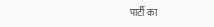पार्टी का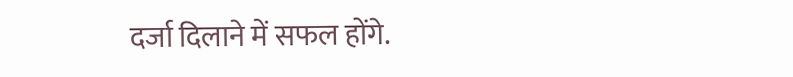दर्जा दिलाने में सफल होंगे.